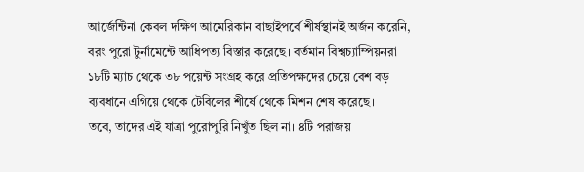আর্জেন্টিনা কেবল দক্ষিণ আমেরিকান বাছাইপর্বে শীর্ষস্থানই অর্জন করেনি, বরং পুরো টুর্নামেন্টে আধিপত্য বিস্তার করেছে। বর্তমান বিশ্বচ্যাম্পিয়নরা ১৮টি ম্যাচ থেকে ৩৮ পয়েন্ট সংগ্রহ করে প্রতিপক্ষদের চেয়ে বেশ বড় ব্যবধানে এগিয়ে থেকে টেবিলের শীর্ষে থেকে মিশন শেষ করেছে।
তবে, তাদের এই যাত্রা পুরোপুরি নিখুঁত ছিল না। ৪টি পরাজয়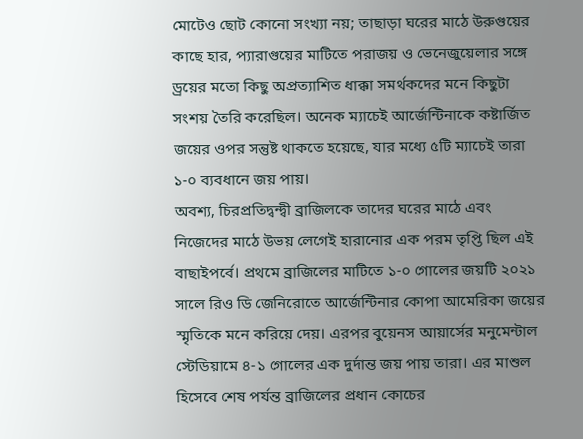মোটেও ছোট কোনো সংখ্যা নয়; তাছাড়া ঘরের মাঠে উরুগুয়ের কাছে হার, প্যারাগুয়ের মাটিতে পরাজয় ও ভেনেজুয়েলার সঙ্গে ড্রয়ের মতো কিছু অপ্রত্যাশিত ধাক্কা সমর্থকদের মনে কিছুটা সংশয় তৈরি করেছিল। অনেক ম্যাচেই আর্জেন্টিনাকে কষ্টার্জিত জয়ের ওপর সন্তুষ্ট থাকতে হয়েছে, যার মধ্যে ৫টি ম্যাচেই তারা ১-০ ব্যবধানে জয় পায়।
অবশ্য, চিরপ্রতিদ্বন্দ্বী ব্রাজিলকে তাদের ঘরের মাঠে এবং নিজেদের মাঠে উভয় লেগেই হারানোর এক পরম তৃপ্তি ছিল এই বাছাইপর্বে। প্রথমে ব্রাজিলের মাটিতে ১-০ গোলের জয়টি ২০২১ সালে রিও ডি জেনিরোতে আর্জেন্টিনার কোপা আমেরিকা জয়ের স্মৃতিকে মনে করিয়ে দেয়। এরপর বুয়েনস আয়ার্সের মনুমেন্টাল স্টেডিয়ামে ৪-১ গোলের এক দুর্দান্ত জয় পায় তারা। এর মাশুল হিসেবে শেষ পর্যন্ত ব্রাজিলের প্রধান কোচের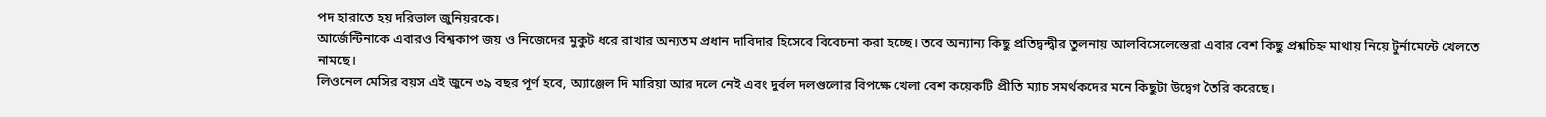পদ হারাতে হয় দরিভাল জুনিয়রকে।
আর্জেন্টিনাকে এবারও বিশ্বকাপ জয় ও নিজেদের মুকুট ধরে রাখার অন্যতম প্রধান দাবিদার হিসেবে বিবেচনা করা হচ্ছে। তবে অন্যান্য কিছু প্রতিদ্বন্দ্বীর তুলনায় আলবিসেলেস্তেরা এবার বেশ কিছু প্রশ্নচিহ্ন মাথায় নিয়ে টুর্নামেন্টে খেলতে নামছে।
লিওনেল মেসির বয়স এই জুনে ৩৯ বছর পূর্ণ হবে, অ্যাঞ্জেল দি মারিয়া আর দলে নেই এবং দুর্বল দলগুলোর বিপক্ষে খেলা বেশ কয়েকটি প্রীতি ম্যাচ সমর্থকদের মনে কিছুটা উদ্বেগ তৈরি করেছে।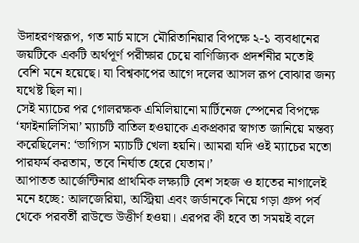উদাহরণস্বরূপ, গত মার্চ মাসে মৌরিতানিয়ার বিপক্ষে ২-১ ব্যবধানের জয়টিকে একটি অর্থপূর্ণ পরীক্ষার চেয়ে বাণিজ্যিক প্রদর্শনীর মতোই বেশি মনে হয়েছে। যা বিশ্বকাপের আগে দলের আসল রূপ বোঝার জন্য যথেষ্ট ছিল না।
সেই ম্যাচের পর গোলরক্ষক এমিলিয়ানো মার্টিনেজ স্পেনের বিপক্ষে ‘ফাইনালিসিমা’ ম্যাচটি বাতিল হওয়াকে একপ্রকার স্বাগত জানিয়ে মন্তব্য করেছিলেন: ‘ভাগ্যিস ম্যাচটি খেলা হয়নি। আমরা যদি ওই ম্যাচের মতো পারফর্ম করতাম, তবে নির্ঘাত হেরে যেতাম।’
আপাতত আর্জেন্টিনার প্রাথমিক লক্ষ্যটি বেশ সহজ ও হাতের নাগালেই মনে হচ্ছে: আলজেরিয়া, অস্ট্রিয়া এবং জর্ডানকে নিয়ে গড়া গ্রুপ পর্ব থেকে পরবর্তী রাউন্ডে উত্তীর্ণ হওয়া। এরপর কী হবে তা সময়ই বলে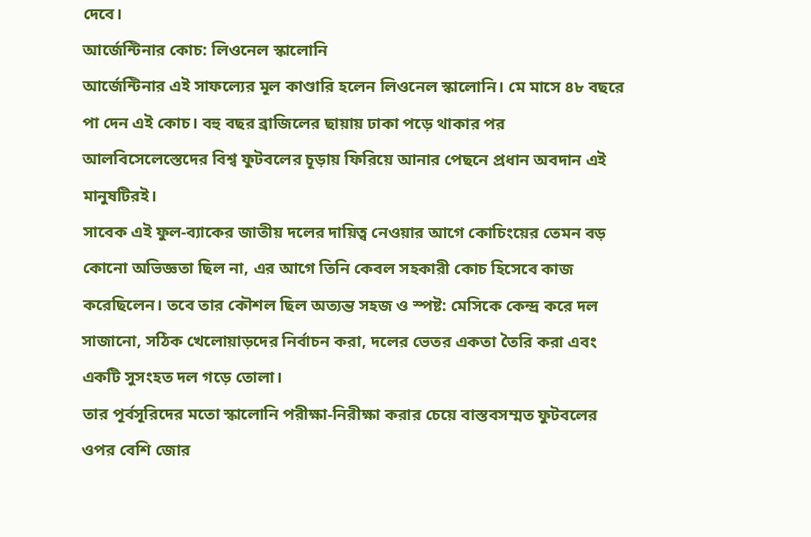দেবে।
আর্জেন্টিনার কোচ: লিওনেল স্কালোনি
আর্জেন্টিনার এই সাফল্যের মূল কাণ্ডারি হলেন লিওনেল স্কালোনি। মে মাসে ৪৮ বছরে পা দেন এই কোচ। বহু বছর ব্রাজিলের ছায়ায় ঢাকা পড়ে থাকার পর আলবিসেলেস্তেদের বিশ্ব ফুটবলের চূড়ায় ফিরিয়ে আনার পেছনে প্রধান অবদান এই মানুষটিরই।
সাবেক এই ফুল-ব্যাকের জাতীয় দলের দায়িত্ব নেওয়ার আগে কোচিংয়ের তেমন বড় কোনো অভিজ্ঞতা ছিল না, এর আগে তিনি কেবল সহকারী কোচ হিসেবে কাজ করেছিলেন। তবে তার কৌশল ছিল অত্যন্ত সহজ ও স্পষ্ট: মেসিকে কেন্দ্র করে দল সাজানো, সঠিক খেলোয়াড়দের নির্বাচন করা, দলের ভেতর একতা তৈরি করা এবং একটি সুসংহত দল গড়ে তোলা।
তার পূর্বসূরিদের মতো স্কালোনি পরীক্ষা-নিরীক্ষা করার চেয়ে বাস্তবসম্মত ফুটবলের ওপর বেশি জোর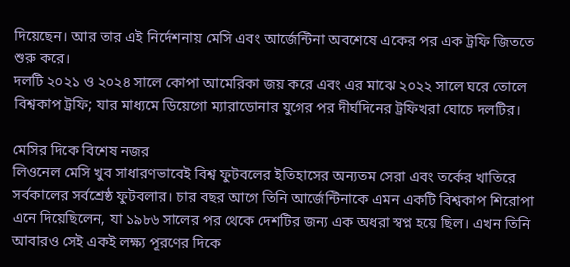দিয়েছেন। আর তার এই নির্দেশনায় মেসি এবং আর্জেন্টিনা অবশেষে একের পর এক ট্রফি জিততে শুরু করে।
দলটি ২০২১ ও ২০২৪ সালে কোপা আমেরিকা জয় করে এবং এর মাঝে ২০২২ সালে ঘরে তোলে বিশ্বকাপ ট্রফি; যার মাধ্যমে ডিয়েগো ম্যারাডোনার যুগের পর দীর্ঘদিনের ট্রফিখরা ঘোচে দলটির।

মেসির দিকে বিশেষ নজর
লিওনেল মেসি খুব সাধারণভাবেই বিশ্ব ফুটবলের ইতিহাসের অন্যতম সেরা এবং তর্কের খাতিরে সর্বকালের সর্বশ্রেষ্ঠ ফুটবলার। চার বছর আগে তিনি আর্জেন্টিনাকে এমন একটি বিশ্বকাপ শিরোপা এনে দিয়েছিলেন, যা ১৯৮৬ সালের পর থেকে দেশটির জন্য এক অধরা স্বপ্ন হয়ে ছিল। এখন তিনি আবারও সেই একই লক্ষ্য পূরণের দিকে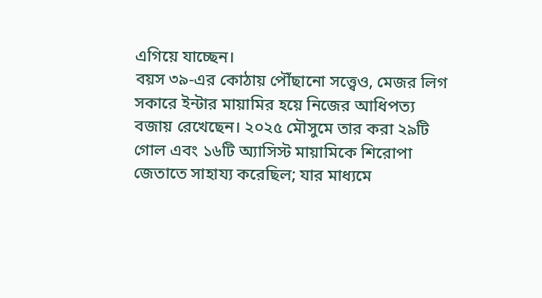এগিয়ে যাচ্ছেন।
বয়স ৩৯-এর কোঠায় পৌঁছানো সত্ত্বেও, মেজর লিগ সকারে ইন্টার মায়ামির হয়ে নিজের আধিপত্য বজায় রেখেছেন। ২০২৫ মৌসুমে তার করা ২৯টি গোল এবং ১৬টি অ্যাসিস্ট মায়ামিকে শিরোপা জেতাতে সাহায্য করেছিল; যার মাধ্যমে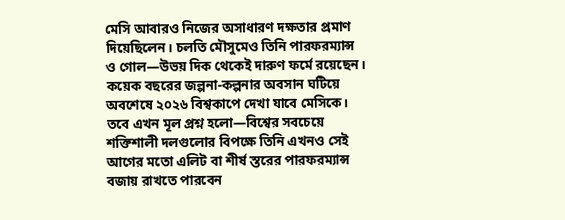মেসি আবারও নিজের অসাধারণ দক্ষতার প্রমাণ দিয়েছিলেন। চলতি মৌসুমেও তিনি পারফরম্যান্স ও গোল—উভয় দিক থেকেই দারুণ ফর্মে রয়েছেন।
কয়েক বছরের জল্পনা-কল্পনার অবসান ঘটিয়ে অবশেষে ২০২৬ বিশ্বকাপে দেখা যাবে মেসিকে। তবে এখন মূল প্রশ্ন হলো—বিশ্বের সবচেয়ে শক্তিশালী দলগুলোর বিপক্ষে তিনি এখনও সেই আগের মতো এলিট বা শীর্ষ স্তরের পারফরম্যান্স বজায় রাখতে পারবেন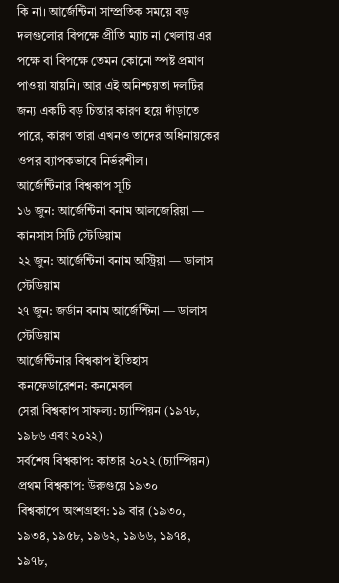কি না। আর্জেন্টিনা সাম্প্রতিক সময়ে বড় দলগুলোর বিপক্ষে প্রীতি ম্যাচ না খেলায় এর পক্ষে বা বিপক্ষে তেমন কোনো স্পষ্ট প্রমাণ পাওয়া যায়নি। আর এই অনিশ্চয়তা দলটির জন্য একটি বড় চিন্তার কারণ হয়ে দাঁড়াতে পারে, কারণ তারা এখনও তাদের অধিনায়কের ওপর ব্যাপকভাবে নির্ভরশীল।
আর্জেন্টিনার বিশ্বকাপ সূচি
১৬ জুন: আর্জেন্টিনা বনাম আলজেরিয়া — কানসাস সিটি স্টেডিয়াম
২২ জুন: আর্জেন্টিনা বনাম অস্ট্রিয়া — ডালাস স্টেডিয়াম
২৭ জুন: জর্ডান বনাম আর্জেন্টিনা — ডালাস স্টেডিয়াম
আর্জেন্টিনার বিশ্বকাপ ইতিহাস
কনফেডারেশন: কনমেবল
সেরা বিশ্বকাপ সাফল্য: চ্যাম্পিয়ন (১৯৭৮, ১৯৮৬ এবং ২০২২)
সর্বশেষ বিশ্বকাপ: কাতার ২০২২ (চ্যাম্পিয়ন)
প্রথম বিশ্বকাপ: উরুগুয়ে ১৯৩০
বিশ্বকাপে অংশগ্রহণ: ১৯ বার (১৯৩০, ১৯৩৪, ১৯৫৮, ১৯৬২, ১৯৬৬, ১৯৭৪, ১৯৭৮,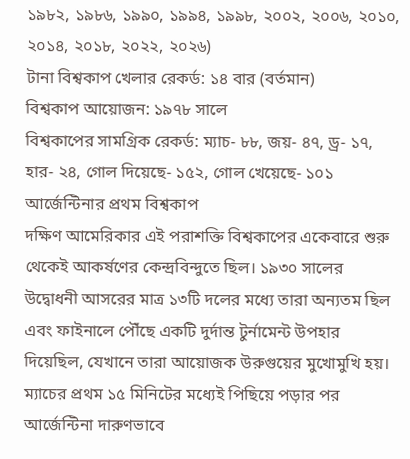১৯৮২, ১৯৮৬, ১৯৯০, ১৯৯৪, ১৯৯৮, ২০০২, ২০০৬, ২০১০, ২০১৪, ২০১৮, ২০২২, ২০২৬)
টানা বিশ্বকাপ খেলার রেকর্ড: ১৪ বার (বর্তমান)
বিশ্বকাপ আয়োজন: ১৯৭৮ সালে
বিশ্বকাপের সামগ্রিক রেকর্ড: ম্যাচ- ৮৮, জয়- ৪৭, ড্র- ১৭, হার- ২৪, গোল দিয়েছে- ১৫২, গোল খেয়েছে- ১০১
আর্জেন্টিনার প্রথম বিশ্বকাপ
দক্ষিণ আমেরিকার এই পরাশক্তি বিশ্বকাপের একেবারে শুরু থেকেই আকর্ষণের কেন্দ্রবিন্দুতে ছিল। ১৯৩০ সালের উদ্বোধনী আসরের মাত্র ১৩টি দলের মধ্যে তারা অন্যতম ছিল এবং ফাইনালে পৌঁছে একটি দুর্দান্ত টুর্নামেন্ট উপহার দিয়েছিল, যেখানে তারা আয়োজক উরুগুয়ের মুখোমুখি হয়। ম্যাচের প্রথম ১৫ মিনিটের মধ্যেই পিছিয়ে পড়ার পর আর্জেন্টিনা দারুণভাবে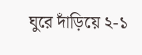ঘুরে দাঁড়িয়ে ২-১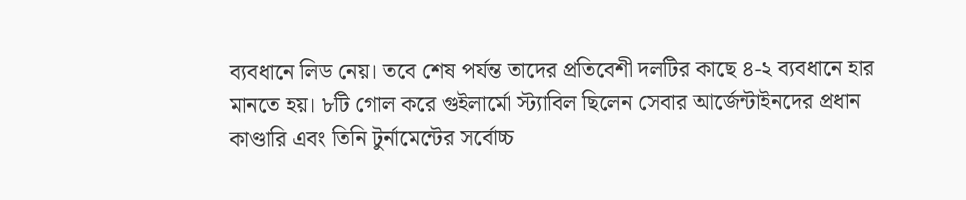ব্যবধানে লিড নেয়। তবে শেষ পর্যন্ত তাদের প্রতিবেশী দলটির কাছে ৪-২ ব্যবধানে হার মানতে হয়। ৮টি গোল করে গুইলার্মো স্ট্যাবিল ছিলেন সেবার আর্জেন্টাইনদের প্রধান কাণ্ডারি এবং তিনি টুর্নামেন্টের সর্বোচ্চ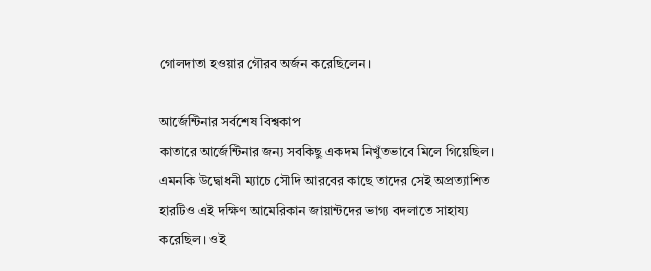গোলদাতা হওয়ার গৌরব অর্জন করেছিলেন।

আর্জেন্টিনার সর্বশেষ বিশ্বকাপ
কাতারে আর্জেন্টিনার জন্য সবকিছু একদম নিখুঁতভাবে মিলে গিয়েছিল। এমনকি উদ্বোধনী ম্যাচে সৌদি আরবের কাছে তাদের সেই অপ্রত্যাশিত হারটিও এই দক্ষিণ আমেরিকান জায়ান্টদের ভাগ্য বদলাতে সাহায্য করেছিল। ওই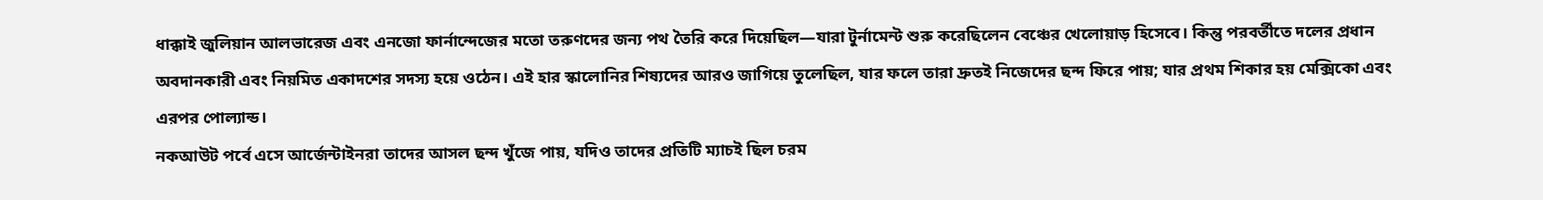ধাক্কাই জুলিয়ান আলভারেজ এবং এনজো ফার্নান্দেজের মতো তরুণদের জন্য পথ তৈরি করে দিয়েছিল—যারা টুর্নামেন্ট শুরু করেছিলেন বেঞ্চের খেলোয়াড় হিসেবে। কিন্তু পরবর্তীতে দলের প্রধান অবদানকারী এবং নিয়মিত একাদশের সদস্য হয়ে ওঠেন। এই হার স্কালোনির শিষ্যদের আরও জাগিয়ে তুলেছিল, যার ফলে তারা দ্রুতই নিজেদের ছন্দ ফিরে পায়; যার প্রথম শিকার হয় মেক্সিকো এবং এরপর পোল্যান্ড।
নকআউট পর্বে এসে আর্জেন্টাইনরা তাদের আসল ছন্দ খুঁজে পায়, যদিও তাদের প্রতিটি ম্যাচই ছিল চরম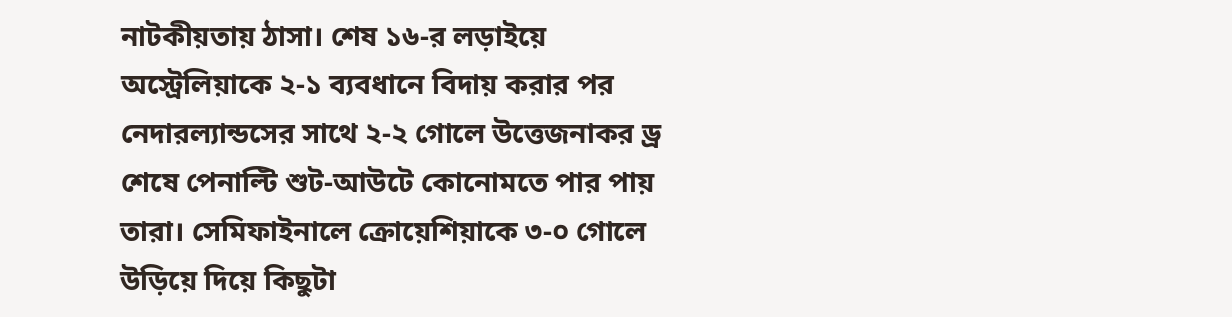নাটকীয়তায় ঠাসা। শেষ ১৬-র লড়াইয়ে অস্ট্রেলিয়াকে ২-১ ব্যবধানে বিদায় করার পর নেদারল্যান্ডসের সাথে ২-২ গোলে উত্তেজনাকর ড্র শেষে পেনাল্টি শুট-আউটে কোনোমতে পার পায় তারা। সেমিফাইনালে ক্রোয়েশিয়াকে ৩-০ গোলে উড়িয়ে দিয়ে কিছুটা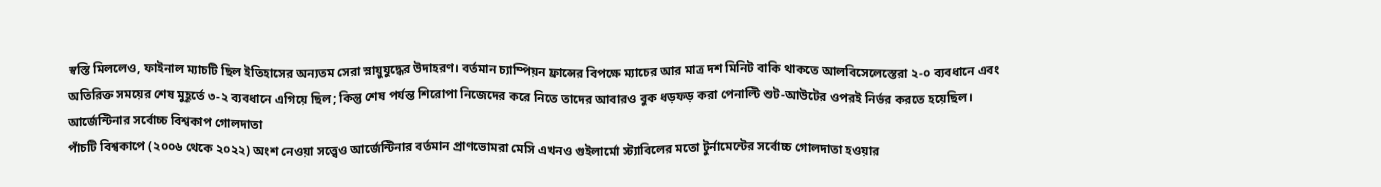স্বস্তি মিললেও, ফাইনাল ম্যাচটি ছিল ইতিহাসের অন্যতম সেরা স্নায়ুযুদ্ধের উদাহরণ। বর্তমান চ্যাম্পিয়ন ফ্রান্সের বিপক্ষে ম্যাচের আর মাত্র দশ মিনিট বাকি থাকতে আলবিসেলেস্তেরা ২-০ ব্যবধানে এবং অতিরিক্ত সময়ের শেষ মুহূর্তে ৩-২ ব্যবধানে এগিয়ে ছিল; কিন্তু শেষ পর্যন্ত শিরোপা নিজেদের করে নিতে তাদের আবারও বুক ধড়ফড় করা পেনাল্টি শুট-আউটের ওপরই নির্ভর করতে হয়েছিল।
আর্জেন্টিনার সর্বোচ্চ বিশ্বকাপ গোলদাতা
পাঁচটি বিশ্বকাপে (২০০৬ থেকে ২০২২) অংশ নেওয়া সত্ত্বেও আর্জেন্টিনার বর্তমান প্রাণভোমরা মেসি এখনও গুইলার্মো স্ট্যাবিলের মতো টুর্নামেন্টের সর্বোচ্চ গোলদাতা হওয়ার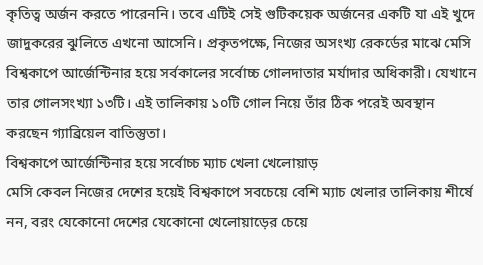কৃতিত্ব অর্জন করতে পারেননি। তবে এটিই সেই গুটিকয়েক অর্জনের একটি যা এই খুদে জাদুকরের ঝুলিতে এখনো আসেনি। প্রকৃতপক্ষে, নিজের অসংখ্য রেকর্ডের মাঝে মেসি বিশ্বকাপে আর্জেন্টিনার হয়ে সর্বকালের সর্বোচ্চ গোলদাতার মর্যাদার অধিকারী। যেখানে তার গোলসংখ্যা ১৩টি। এই তালিকায় ১০টি গোল নিয়ে তাঁর ঠিক পরেই অবস্থান করছেন গ্যাব্রিয়েল বাতিস্তুতা।
বিশ্বকাপে আর্জেন্টিনার হয়ে সর্বোচ্চ ম্যাচ খেলা খেলোয়াড়
মেসি কেবল নিজের দেশের হয়েই বিশ্বকাপে সবচেয়ে বেশি ম্যাচ খেলার তালিকায় শীর্ষে নন, বরং যেকোনো দেশের যেকোনো খেলোয়াড়ের চেয়ে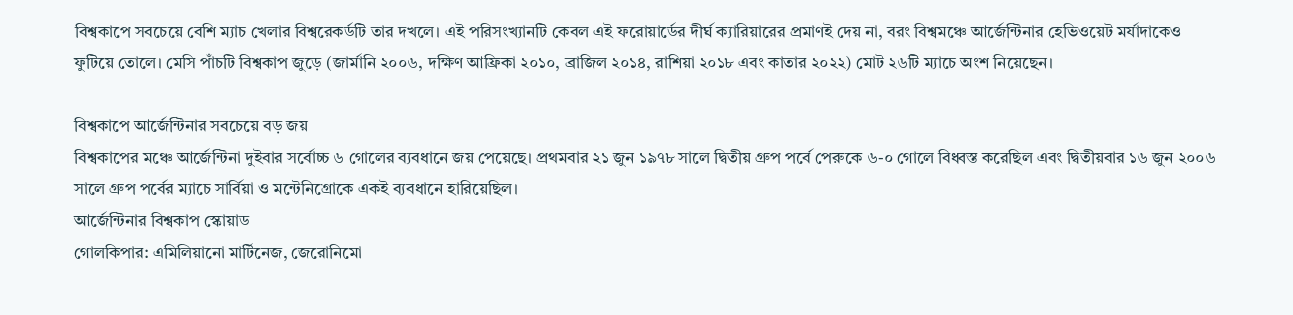বিশ্বকাপে সবচেয়ে বেশি ম্যাচ খেলার বিশ্বরেকর্ডটি তার দখলে। এই পরিসংখ্যানটি কেবল এই ফরোয়ার্ডের দীর্ঘ ক্যারিয়ারের প্রমাণই দেয় না, বরং বিশ্বমঞ্চে আর্জেন্টিনার হেভিওয়েট মর্যাদাকেও ফুটিয়ে তোলে। মেসি পাঁচটি বিশ্বকাপ জুড়ে (জার্মানি ২০০৬, দক্ষিণ আফ্রিকা ২০১০, ব্রাজিল ২০১৪, রাশিয়া ২০১৮ এবং কাতার ২০২২) মোট ২৬টি ম্যাচে অংশ নিয়েছেন।

বিশ্বকাপে আর্জেন্টিনার সবচেয়ে বড় জয়
বিশ্বকাপের মঞ্চে আর্জেন্টিনা দুইবার সর্বোচ্চ ৬ গোলের ব্যবধানে জয় পেয়েছে। প্রথমবার ২১ জুন ১৯৭৮ সালে দ্বিতীয় গ্রুপ পর্বে পেরুকে ৬-০ গোলে বিধ্বস্ত করেছিল এবং দ্বিতীয়বার ১৬ জুন ২০০৬ সালে গ্রুপ পর্বের ম্যাচে সার্বিয়া ও মন্টেনিগ্রোকে একই ব্যবধানে হারিয়েছিল।
আর্জেন্টিনার বিশ্বকাপ স্কোয়াড
গোলকিপার: এমিলিয়ানো মার্টিনেজ, জেরোনিমো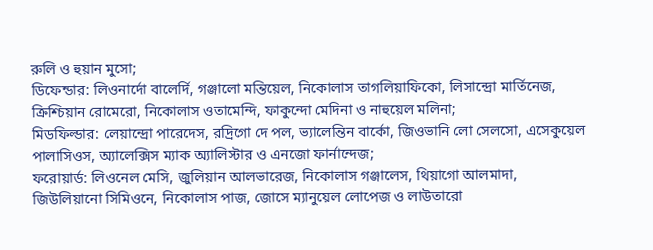রুলি ও হুয়ান মুসো;
ডিফেন্ডার: লিওনার্দো বালের্দি, গঞ্জালো মন্তিয়েল, নিকোলাস তাগলিয়াফিকো, লিসান্দ্রো মার্তিনেজ, ক্রিশ্চিয়ান রোমেরো, নিকোলাস ওতামেন্দি, ফাকুন্দো মেদিনা ও নাহুয়েল মলিনা;
মিডফিল্ডার: লেয়ান্দ্রো পারেদেস, রদ্রিগো দে পল, ভ্যালেন্তিন বার্কো, জিওভানি লো সেলসো, এসেকুয়েল পালাসিওস, অ্যালেক্সিস ম্যাক অ্যালিস্টার ও এনজো ফার্নান্দেজ;
ফরোয়ার্ড: লিওনেল মেসি, জুলিয়ান আলভারেজ, নিকোলাস গঞ্জালেস, থিয়াগো আলমাদা, জিউলিয়ানো সিমিওনে, নিকোলাস পাজ, জোসে ম্যানুয়েল লোপেজ ও লাউতারো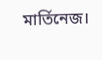মার্তিনেজ।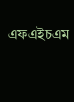এফএইচএম